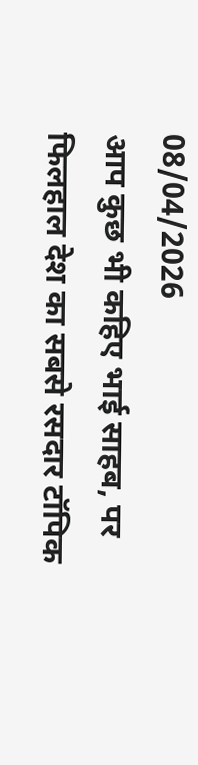08/04/2026
आप कुछ भी कहिए भाई साहब, पर फिलहाल देश का सबसे रसदार टॉपिक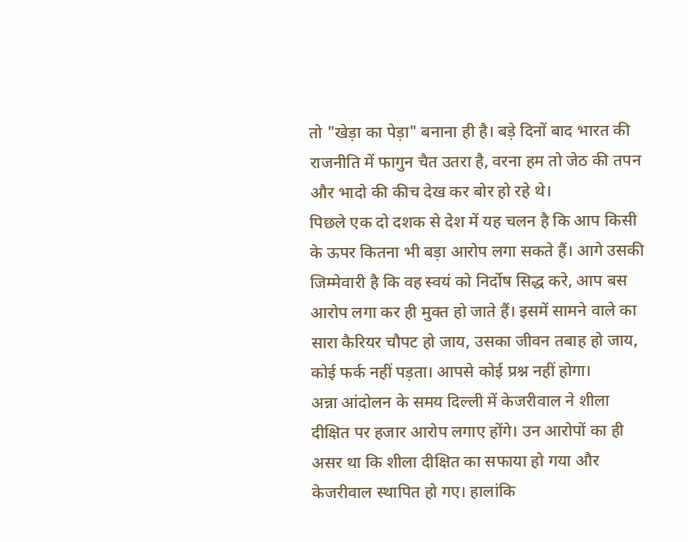तो "खेड़ा का पेड़ा" बनाना ही है। बड़े दिनों बाद भारत की राजनीति में फागुन चैत उतरा है, वरना हम तो जेठ की तपन और भादो की कीच देख कर बोर हो रहे थे।
पिछले एक दो दशक से देश में यह चलन है कि आप किसी के ऊपर कितना भी बड़ा आरोप लगा सकते हैं। आगे उसकी जिम्मेवारी है कि वह स्वयं को निर्दोष सिद्ध करे, आप बस आरोप लगा कर ही मुक्त हो जाते हैं। इसमें सामने वाले का सारा कैरियर चौपट हो जाय, उसका जीवन तबाह हो जाय, कोई फर्क नहीं पड़ता। आपसे कोई प्रश्न नहीं होगा।
अन्ना आंदोलन के समय दिल्ली में केजरीवाल ने शीला दीक्षित पर हजार आरोप लगाए होंगे। उन आरोपों का ही असर था कि शीला दीक्षित का सफाया हो गया और केजरीवाल स्थापित हो गए। हालांकि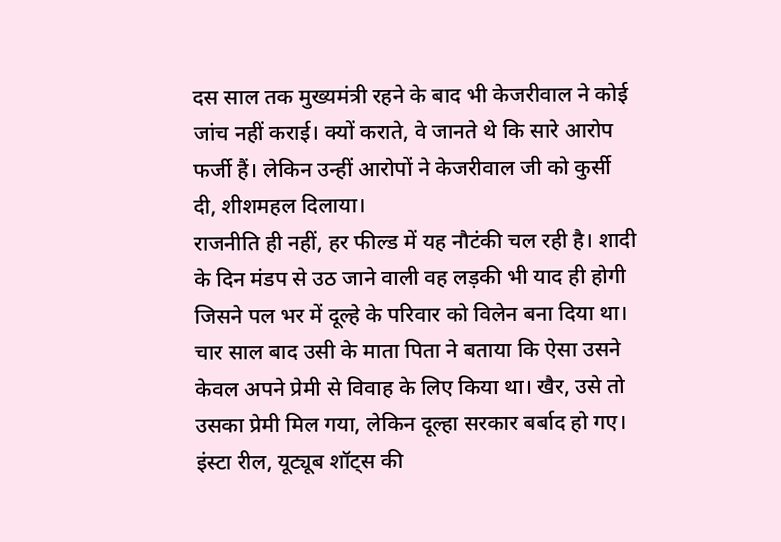दस साल तक मुख्यमंत्री रहने के बाद भी केजरीवाल ने कोई जांच नहीं कराई। क्यों कराते, वे जानते थे कि सारे आरोप फर्जी हैं। लेकिन उन्हीं आरोपों ने केजरीवाल जी को कुर्सी दी, शीशमहल दिलाया।
राजनीति ही नहीं, हर फील्ड में यह नौटंकी चल रही है। शादी के दिन मंडप से उठ जाने वाली वह लड़की भी याद ही होगी जिसने पल भर में दूल्हे के परिवार को विलेन बना दिया था। चार साल बाद उसी के माता पिता ने बताया कि ऐसा उसने केवल अपने प्रेमी से विवाह के लिए किया था। खैर, उसे तो उसका प्रेमी मिल गया, लेकिन दूल्हा सरकार बर्बाद हो गए।
इंस्टा रील, यूट्यूब शॉट्स की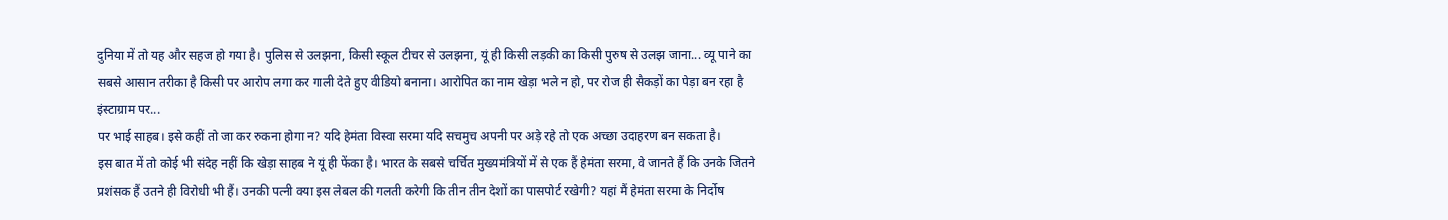दुनिया में तो यह और सहज हो गया है। पुलिस से उलझना, किसी स्कूल टीचर से उलझना, यूं ही किसी लड़की का किसी पुरुष से उलझ जाना... व्यू पाने का सबसे आसान तरीका है किसी पर आरोप लगा कर गाली देते हुए वीडियो बनाना। आरोपित का नाम खेड़ा भले न हो, पर रोज ही सैकड़ों का पेड़ा बन रहा है इंस्टाग्राम पर...
पर भाई साहब। इसे कहीं तो जा कर रुकना होगा न? यदि हेमंता विस्वा सरमा यदि सचमुच अपनी पर अड़े रहे तो एक अच्छा उदाहरण बन सकता है।
इस बात में तो कोई भी संदेह नहीं कि खेड़ा साहब ने यूं ही फेंका है। भारत के सबसे चर्चित मुख्यमंत्रियों में से एक हैं हेमंता सरमा, वे जानते हैं कि उनके जितने प्रशंसक हैं उतने ही विरोधी भी हैं। उनकी पत्नी क्या इस लेबल की गलती करेगी कि तीन तीन देशों का पासपोर्ट रखेगी? यहां मैं हेमंता सरमा के निर्दोष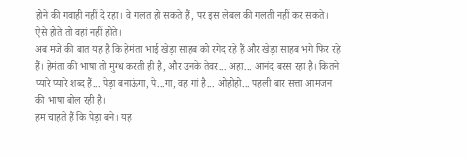होने की गवाही नहीं दे रहा। वे गलत हो सकते हैं, पर इस लेबल की गलती नहीं कर सकते। ऐसे होते तो वहां नहीं होते।
अब मजे की बात यह है कि हेमंता भाई खेड़ा साहब को रगेद रहे हैं और खेड़ा साहब भगे फिर रहे हैं। हेमंता की भाषा तो मुग्ध करती ही है, और उनके तेवर... अहा... आनंद बरस रहा है। कितने प्यारे प्यारे शब्द हैं... पेड़ा बनाऊंगा, पे...गा, वह गां है... ओहोहो... पहली बार सत्ता आमजन की भाषा बोल रही है।
हम चाहते हैं कि पेड़ा बने। यह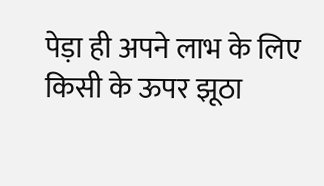पेड़ा ही अपने लाभ के लिए किसी के ऊपर झूठा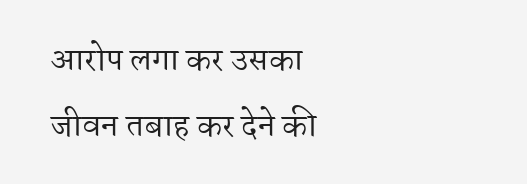आरोप लगा कर उसका जीवन तबाह कर देने की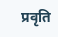प्रवृति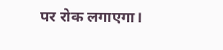पर रोक लगाएगा।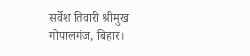सर्वेश तिवारी श्रीमुख
गोपालगंज, बिहार।